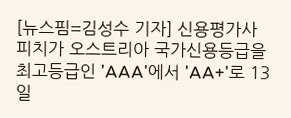[뉴스핌=김성수 기자] 신용평가사 피치가 오스트리아 국가신용등급을 최고등급인 'AAA'에서 'AA+'로 13일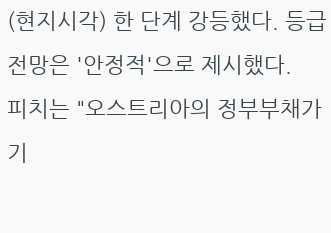(현지시각) 한 단계 강등했다. 등급 전망은 '안정적'으로 제시했다.
피치는 "오스트리아의 정부부채가 기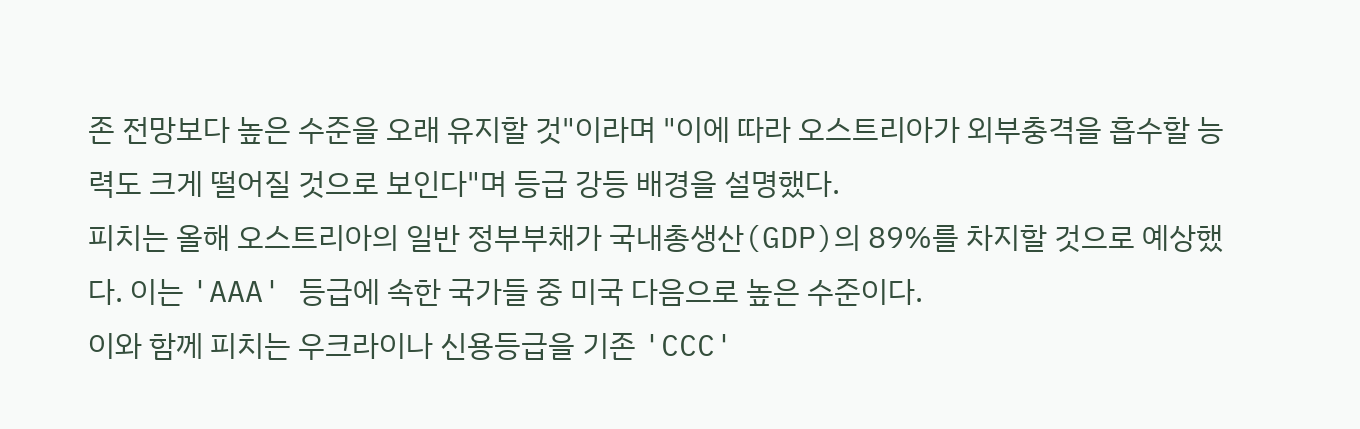존 전망보다 높은 수준을 오래 유지할 것"이라며 "이에 따라 오스트리아가 외부충격을 흡수할 능력도 크게 떨어질 것으로 보인다"며 등급 강등 배경을 설명했다.
피치는 올해 오스트리아의 일반 정부부채가 국내총생산(GDP)의 89%를 차지할 것으로 예상했다. 이는 'AAA' 등급에 속한 국가들 중 미국 다음으로 높은 수준이다.
이와 함께 피치는 우크라이나 신용등급을 기존 'CCC'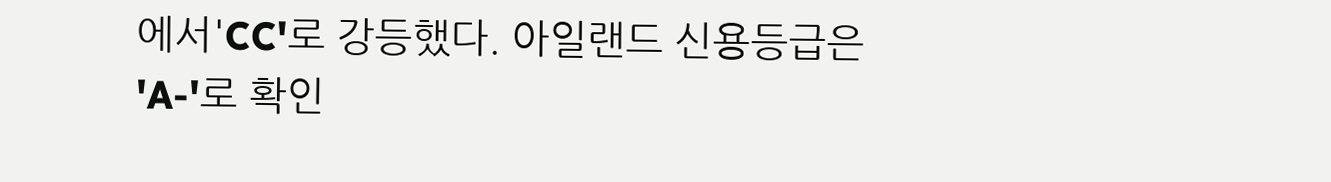에서'CC'로 강등했다. 아일랜드 신용등급은 'A-'로 확인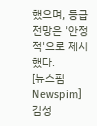했으며, 등급 전망은 '안정적'으로 제시했다.
[뉴스핌 Newspim] 김성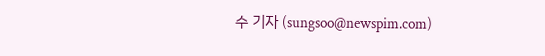수 기자 (sungsoo@newspim.com)